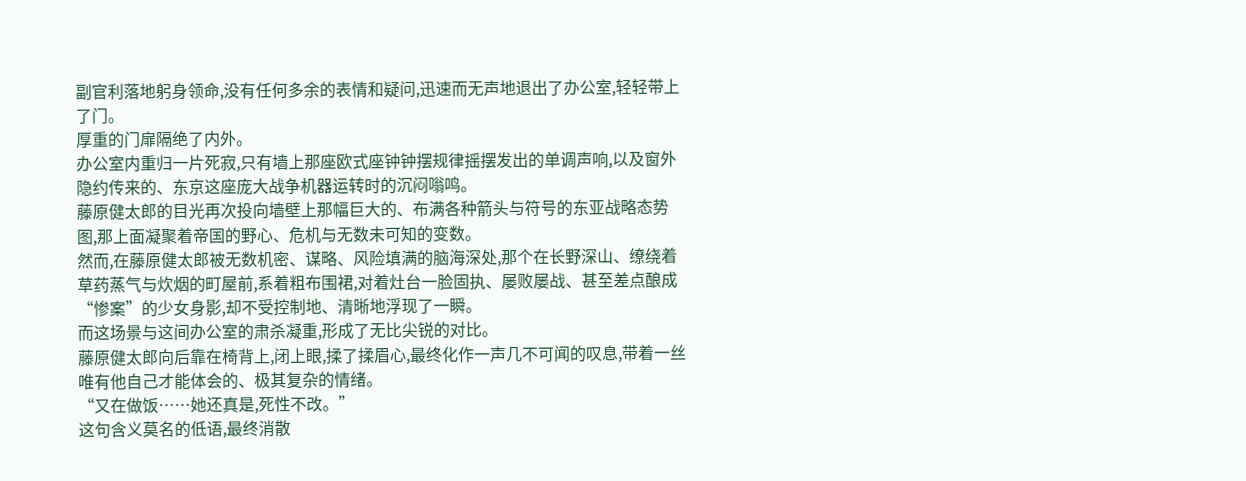副官利落地躬身领命,没有任何多余的表情和疑问,迅速而无声地退出了办公室,轻轻带上了门。
厚重的门扉隔绝了内外。
办公室内重归一片死寂,只有墙上那座欧式座钟钟摆规律摇摆发出的单调声响,以及窗外隐约传来的、东京这座庞大战争机器运转时的沉闷嗡鸣。
藤原健太郎的目光再次投向墙壁上那幅巨大的、布满各种箭头与符号的东亚战略态势图,那上面凝聚着帝国的野心、危机与无数未可知的变数。
然而,在藤原健太郎被无数机密、谋略、风险填满的脑海深处,那个在长野深山、缭绕着草药蒸气与炊烟的町屋前,系着粗布围裙,对着灶台一脸固执、屡败屡战、甚至差点酿成“惨案”的少女身影,却不受控制地、清晰地浮现了一瞬。
而这场景与这间办公室的肃杀凝重,形成了无比尖锐的对比。
藤原健太郎向后靠在椅背上,闭上眼,揉了揉眉心,最终化作一声几不可闻的叹息,带着一丝唯有他自己才能体会的、极其复杂的情绪。
“又在做饭……她还真是,死性不改。”
这句含义莫名的低语,最终消散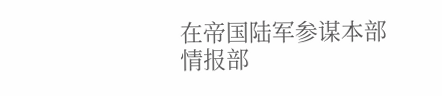在帝国陆军参谋本部情报部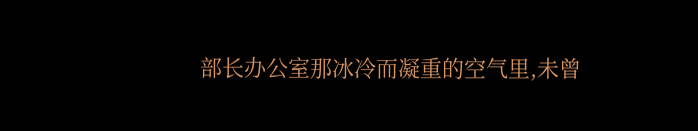部长办公室那冰冷而凝重的空气里,未曾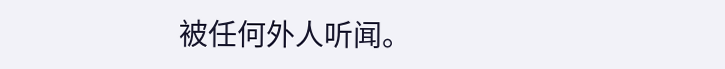被任何外人听闻。